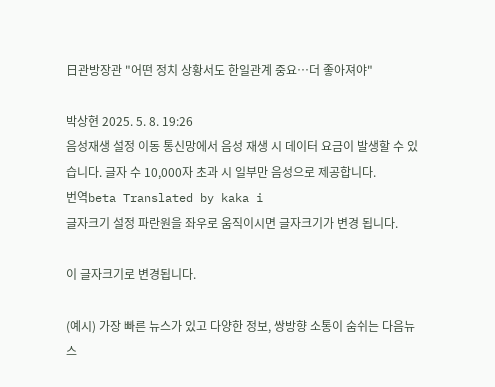日관방장관 "어떤 정치 상황서도 한일관계 중요…더 좋아져야"

박상현 2025. 5. 8. 19:26
음성재생 설정 이동 통신망에서 음성 재생 시 데이터 요금이 발생할 수 있습니다. 글자 수 10,000자 초과 시 일부만 음성으로 제공합니다.
번역beta Translated by kaka i
글자크기 설정 파란원을 좌우로 움직이시면 글자크기가 변경 됩니다.

이 글자크기로 변경됩니다.

(예시) 가장 빠른 뉴스가 있고 다양한 정보, 쌍방향 소통이 숨쉬는 다음뉴스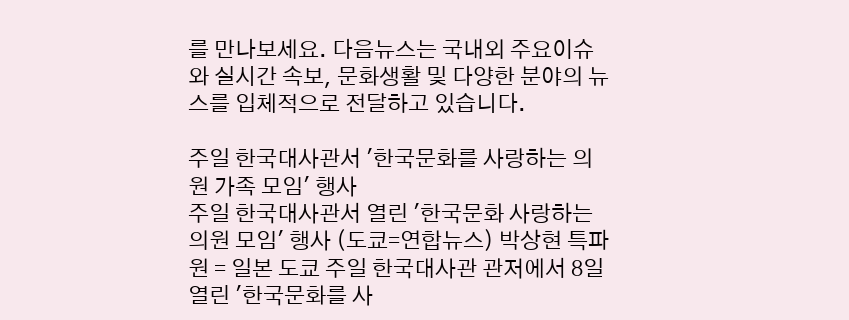를 만나보세요. 다음뉴스는 국내외 주요이슈와 실시간 속보, 문화생활 및 다양한 분야의 뉴스를 입체적으로 전달하고 있습니다.

주일 한국대사관서 '한국문화를 사랑하는 의원 가족 모임' 행사
주일 한국대사관서 열린 '한국문화 사랑하는 의원 모임' 행사 (도쿄=연합뉴스) 박상현 특파원 = 일본 도쿄 주일 한국대사관 관저에서 8일 열린 '한국문화를 사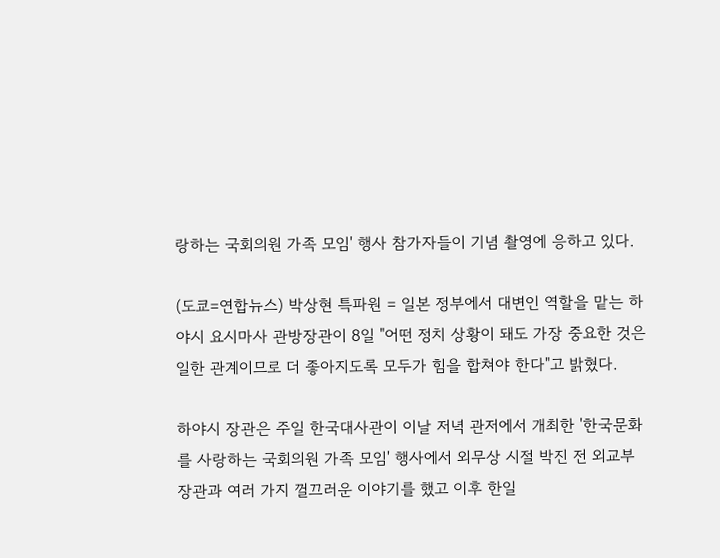랑하는 국회의원 가족 모임' 행사 참가자들이 기념 촬영에 응하고 있다.

(도쿄=연합뉴스) 박상현 특파원 = 일본 정부에서 대변인 역할을 맡는 하야시 요시마사 관방장관이 8일 "어떤 정치 상황이 돼도 가장 중요한 것은 일한 관계이므로 더 좋아지도록 모두가 힘을 합쳐야 한다"고 밝혔다.

하야시 장관은 주일 한국대사관이 이날 저녁 관저에서 개최한 '한국문화를 사랑하는 국회의원 가족 모임' 행사에서 외무상 시절 박진 전 외교부 장관과 여러 가지 껄끄러운 이야기를 했고 이후 한일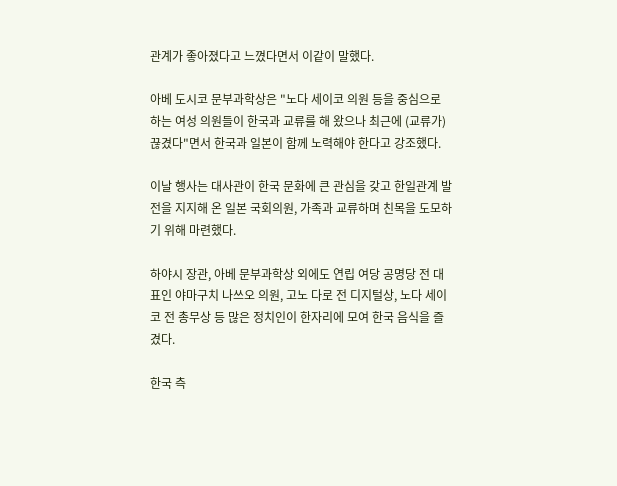관계가 좋아졌다고 느꼈다면서 이같이 말했다.

아베 도시코 문부과학상은 "노다 세이코 의원 등을 중심으로 하는 여성 의원들이 한국과 교류를 해 왔으나 최근에 (교류가) 끊겼다"면서 한국과 일본이 함께 노력해야 한다고 강조했다.

이날 행사는 대사관이 한국 문화에 큰 관심을 갖고 한일관계 발전을 지지해 온 일본 국회의원, 가족과 교류하며 친목을 도모하기 위해 마련했다.

하야시 장관, 아베 문부과학상 외에도 연립 여당 공명당 전 대표인 야마구치 나쓰오 의원, 고노 다로 전 디지털상, 노다 세이코 전 총무상 등 많은 정치인이 한자리에 모여 한국 음식을 즐겼다.

한국 측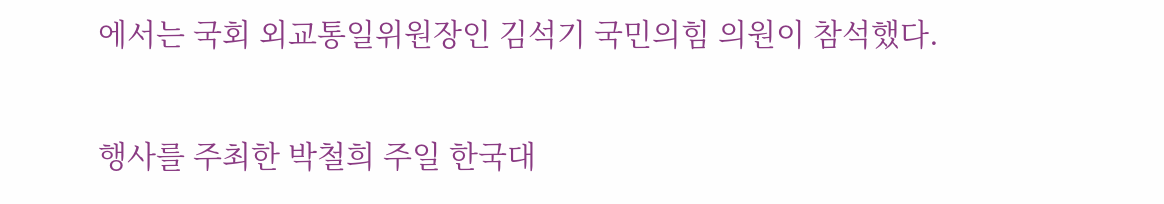에서는 국회 외교통일위원장인 김석기 국민의힘 의원이 참석했다.

행사를 주최한 박철희 주일 한국대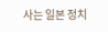사는 일본 정치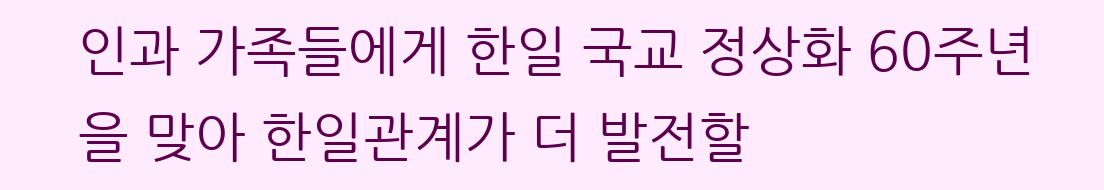인과 가족들에게 한일 국교 정상화 60주년을 맞아 한일관계가 더 발전할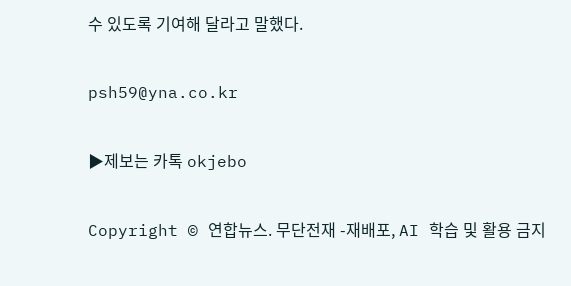수 있도록 기여해 달라고 말했다.

psh59@yna.co.kr

▶제보는 카톡 okjebo

Copyright © 연합뉴스. 무단전재 -재배포, AI 학습 및 활용 금지